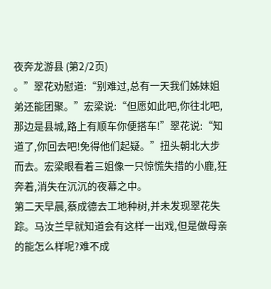夜奔龙游县 (第2/2页)
。”翠花劝慰道:“别难过,总有一天我们姊妹姐弟还能团聚。”宏梁说:“但愿如此吧,你往北吧,那边是县城,路上有顺车你便搭车!”翠花说:“知道了,你回去吧!免得他们起疑。”扭头朝北大步而去。宏梁眼看着三姐像一只惊慌失措的小鹿,狂奔着,消失在沉沉的夜幕之中。
第二天早晨,蔡成德去工地种树,并未发现翠花失踪。马汝兰早就知道会有这样一出戏,但是做母亲的能怎么样呢?难不成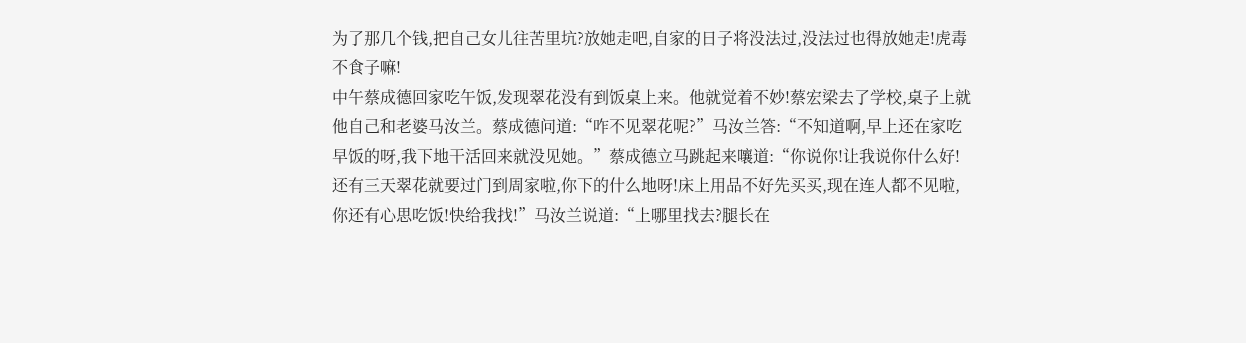为了那几个钱,把自己女儿往苦里坑?放她走吧,自家的日子将没法过,没法过也得放她走!虎毒不食子嘛!
中午蔡成德回家吃午饭,发现翠花没有到饭桌上来。他就觉着不妙!蔡宏梁去了学校,桌子上就他自己和老婆马汝兰。蔡成德问道:“咋不见翠花呢?”马汝兰答:“不知道啊,早上还在家吃早饭的呀,我下地干活回来就没见她。”蔡成德立马跳起来嚷道:“你说你!让我说你什么好!还有三天翠花就要过门到周家啦,你下的什么地呀!床上用品不好先买买,现在连人都不见啦,你还有心思吃饭!快给我找!”马汝兰说道:“上哪里找去?腿长在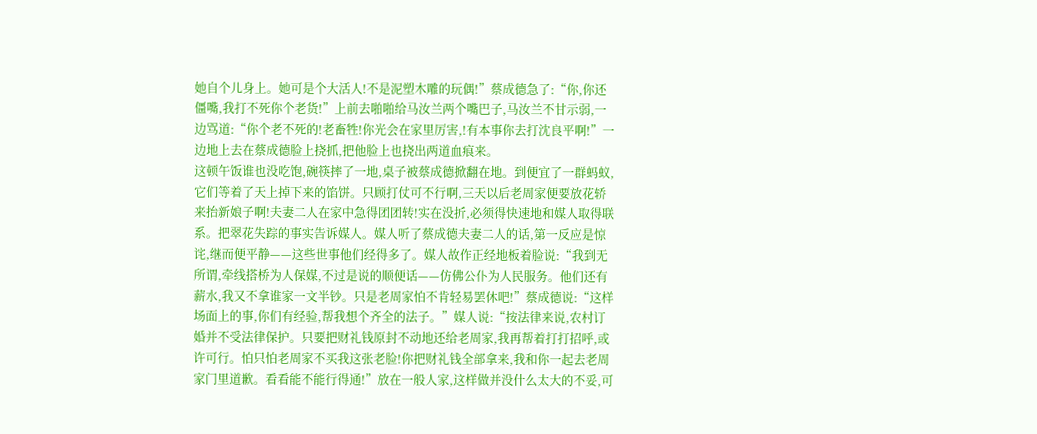她自个儿身上。她可是个大活人!不是泥塑木雕的玩偶!”蔡成德急了:“你,你还僵嘴,我打不死你个老货!”上前去啪啪给马汝兰两个嘴巴子,马汝兰不甘示弱,一边骂道:“你个老不死的!老畜牲!你光会在家里厉害,!有本事你去打沈良平啊!”一边地上去在蔡成德脸上挠抓,把他脸上也挠出两道血痕来。
这顿午饭谁也没吃饱,碗筷摔了一地,桌子被蔡成德掀翻在地。到便宜了一群蚂蚁,它们等着了天上掉下来的馅饼。只顾打仗可不行啊,三天以后老周家便要放花轿来抬新娘子啊!夫妻二人在家中急得团团转!实在没折,必须得快速地和媒人取得联系。把翠花失踪的事实告诉媒人。媒人听了蔡成德夫妻二人的话,第一反应是惊诧,继而便平静——这些世事他们经得多了。媒人故作正经地板着脸说:“我到无所谓,牵线搭桥为人保媒,不过是说的顺便话——仿佛公仆为人民服务。他们还有薪水,我又不拿谁家一文半钞。只是老周家怕不肯轻易罢休吧!”蔡成德说:“这样场面上的事,你们有经验,帮我想个齐全的法子。”媒人说:“按法律来说,农村订婚并不受法律保护。只要把财礼钱原封不动地还给老周家,我再帮着打打招呼,或许可行。怕只怕老周家不买我这张老脸!你把财礼钱全部拿来,我和你一起去老周家门里道歉。看看能不能行得通!”放在一般人家,这样做并没什么太大的不妥,可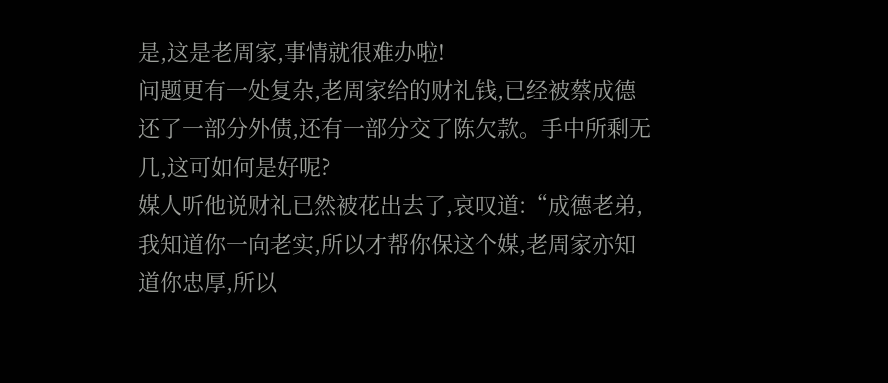是,这是老周家,事情就很难办啦!
问题更有一处复杂,老周家给的财礼钱,已经被蔡成德还了一部分外债,还有一部分交了陈欠款。手中所剩无几,这可如何是好呢?
媒人听他说财礼已然被花出去了,哀叹道:“成德老弟,我知道你一向老实,所以才帮你保这个媒,老周家亦知道你忠厚,所以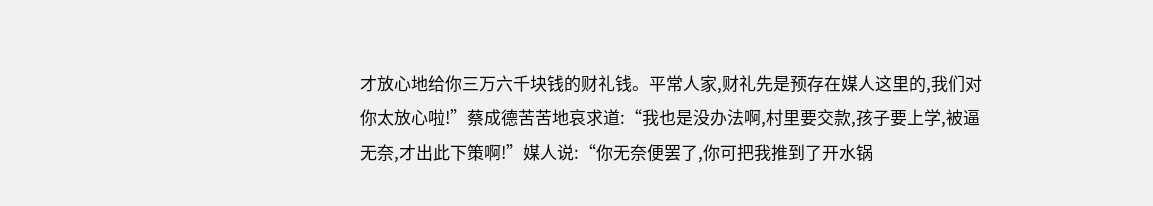才放心地给你三万六千块钱的财礼钱。平常人家,财礼先是预存在媒人这里的,我们对你太放心啦!”蔡成德苦苦地哀求道:“我也是没办法啊,村里要交款,孩子要上学,被逼无奈,才出此下策啊!”媒人说:“你无奈便罢了,你可把我推到了开水锅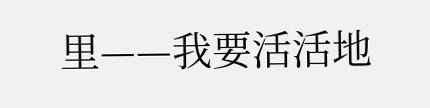里——我要活活地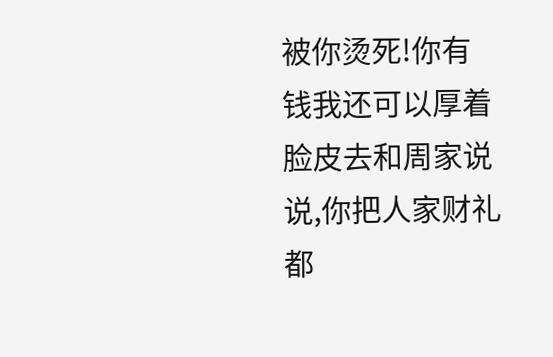被你烫死!你有钱我还可以厚着脸皮去和周家说说,你把人家财礼都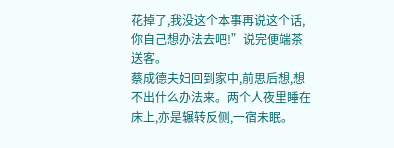花掉了,我没这个本事再说这个话,你自己想办法去吧!”说完便端茶送客。
蔡成德夫妇回到家中,前思后想,想不出什么办法来。两个人夜里睡在床上,亦是辗转反侧,一宿未眠。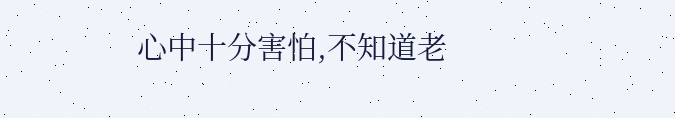心中十分害怕,不知道老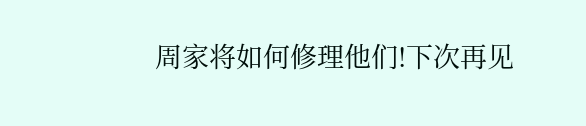周家将如何修理他们!下次再见